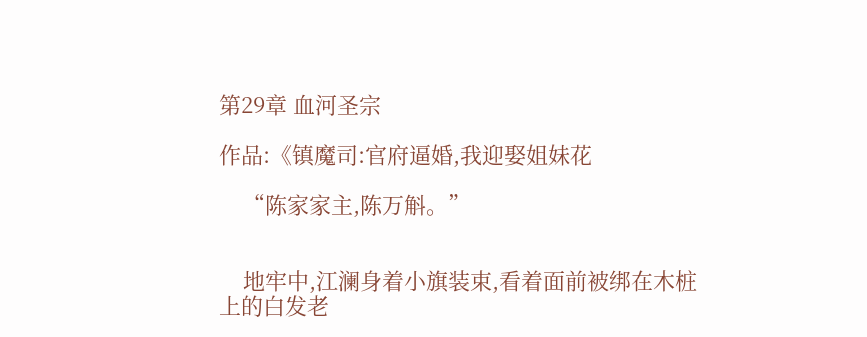第29章 血河圣宗

作品:《镇魔司:官府逼婚,我迎娶姐妹花

    “陈家家主,陈万斛。”


    地牢中,江澜身着小旗装束,看着面前被绑在木桩上的白发老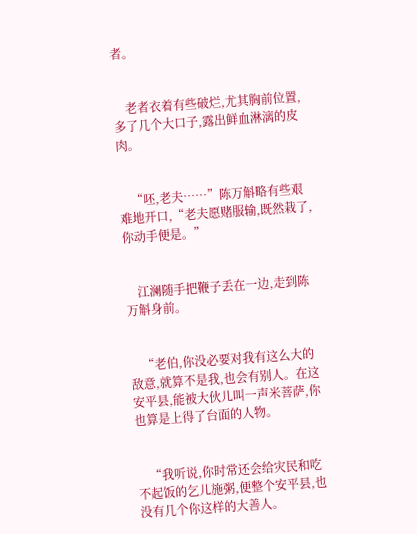者。


    老者衣着有些破烂,尤其胸前位置,多了几个大口子,露出鲜血淋漓的皮肉。


    “呸,老夫……”陈万斛略有些艰难地开口,“老夫愿赌服输,既然栽了,你动手便是。”


    江澜随手把鞭子丢在一边,走到陈万斛身前。


    “老伯,你没必要对我有这么大的敌意,就算不是我,也会有别人。在这安平县,能被大伙儿叫一声米菩萨,你也算是上得了台面的人物。


    “我听说,你时常还会给灾民和吃不起饭的乞儿施粥,便整个安平县,也没有几个你这样的大善人。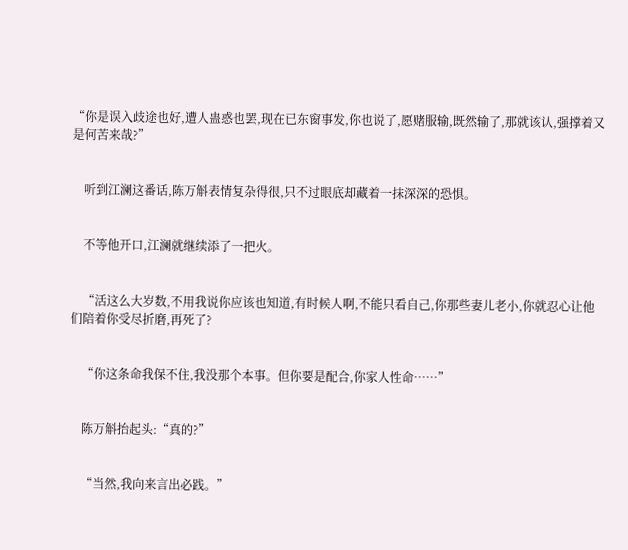“你是误入歧途也好,遭人蛊惑也罢,现在已东窗事发,你也说了,愿赌服输,既然输了,那就该认,强撑着又是何苦来哉?”


    听到江澜这番话,陈万斛表情复杂得很,只不过眼底却藏着一抹深深的恐惧。


    不等他开口,江澜就继续添了一把火。


    “活这么大岁数,不用我说你应该也知道,有时候人啊,不能只看自己,你那些妻儿老小,你就忍心让他们陪着你受尽折磨,再死了?


    “你这条命我保不住,我没那个本事。但你要是配合,你家人性命……”


    陈万斛抬起头:“真的?”


    “当然,我向来言出必践。”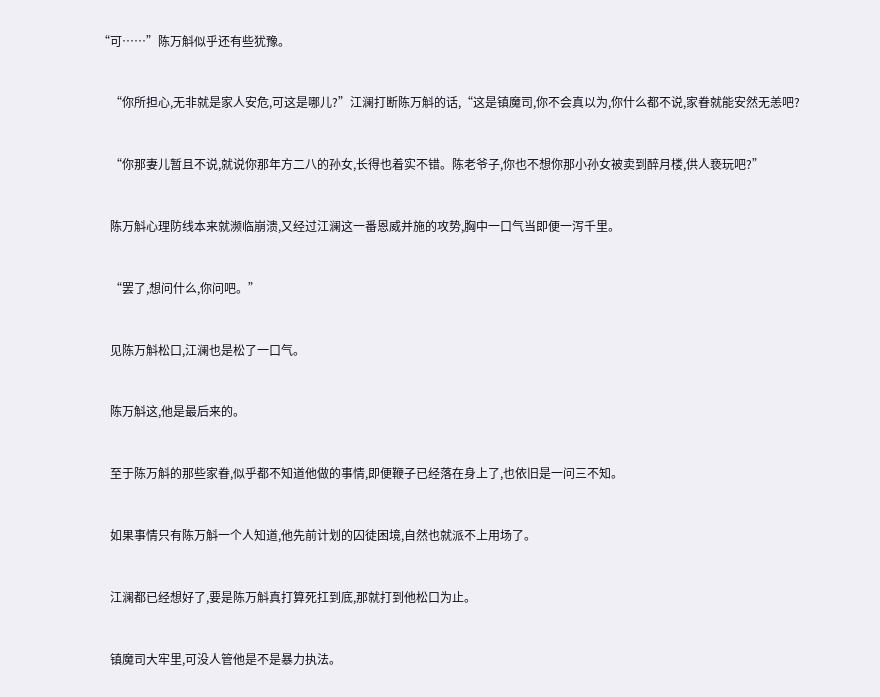“可……”陈万斛似乎还有些犹豫。


    “你所担心,无非就是家人安危,可这是哪儿?”江澜打断陈万斛的话,“这是镇魔司,你不会真以为,你什么都不说,家眷就能安然无恙吧?


    “你那妻儿暂且不说,就说你那年方二八的孙女,长得也着实不错。陈老爷子,你也不想你那小孙女被卖到醉月楼,供人亵玩吧?”


    陈万斛心理防线本来就濒临崩溃,又经过江澜这一番恩威并施的攻势,胸中一口气当即便一泻千里。


    “罢了,想问什么,你问吧。”


    见陈万斛松口,江澜也是松了一口气。


    陈万斛这,他是最后来的。


    至于陈万斛的那些家眷,似乎都不知道他做的事情,即便鞭子已经落在身上了,也依旧是一问三不知。


    如果事情只有陈万斛一个人知道,他先前计划的囚徒困境,自然也就派不上用场了。


    江澜都已经想好了,要是陈万斛真打算死扛到底,那就打到他松口为止。


    镇魔司大牢里,可没人管他是不是暴力执法。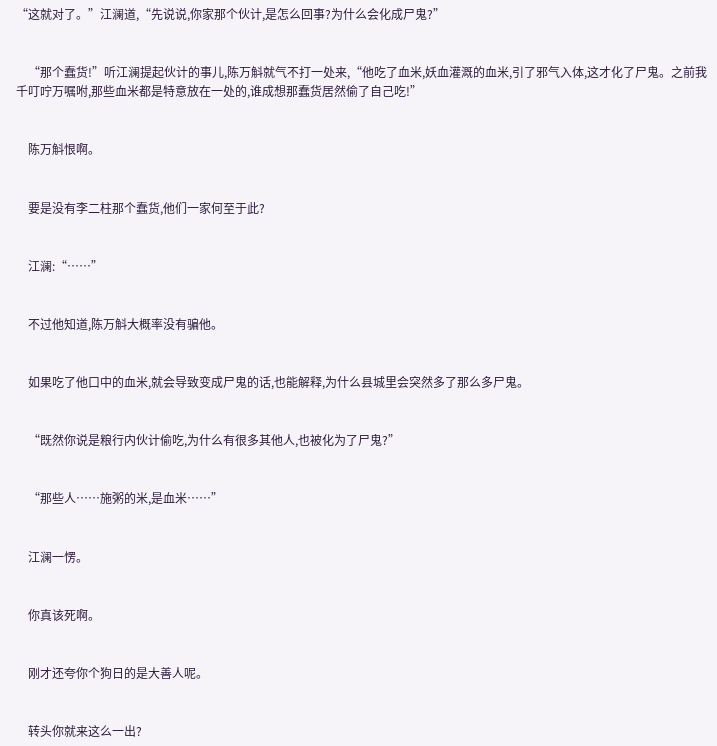“这就对了。”江澜道,“先说说,你家那个伙计,是怎么回事?为什么会化成尸鬼?”


    “那个蠢货!”听江澜提起伙计的事儿,陈万斛就气不打一处来,“他吃了血米,妖血灌溉的血米,引了邪气入体,这才化了尸鬼。之前我千叮咛万嘱咐,那些血米都是特意放在一处的,谁成想那蠢货居然偷了自己吃!”


    陈万斛恨啊。


    要是没有李二柱那个蠢货,他们一家何至于此?


    江澜:“……”


    不过他知道,陈万斛大概率没有骗他。


    如果吃了他口中的血米,就会导致变成尸鬼的话,也能解释,为什么县城里会突然多了那么多尸鬼。


    “既然你说是粮行内伙计偷吃,为什么有很多其他人,也被化为了尸鬼?”


    “那些人……施粥的米,是血米……”


    江澜一愣。


    你真该死啊。


    刚才还夸你个狗日的是大善人呢。


    转头你就来这么一出?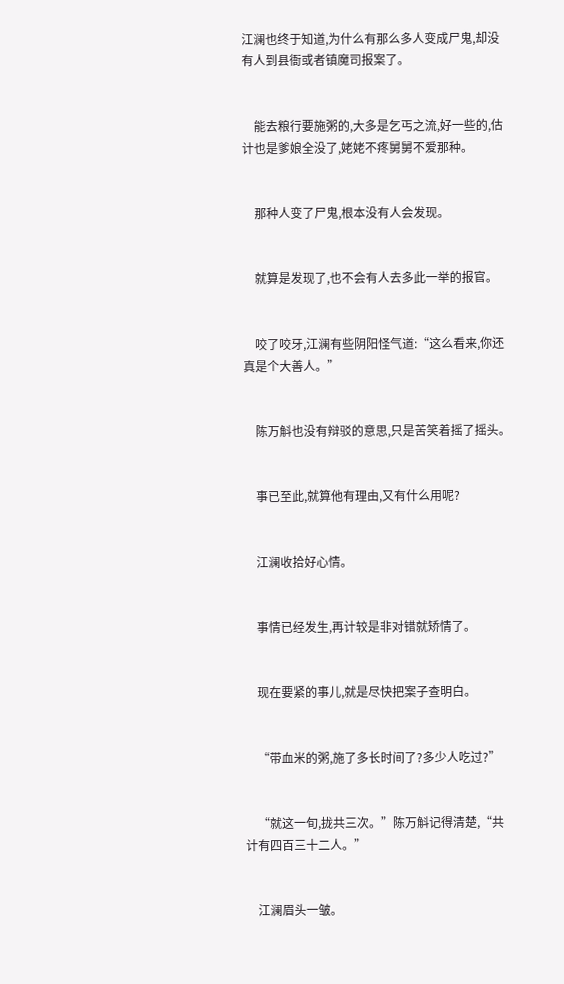江澜也终于知道,为什么有那么多人变成尸鬼,却没有人到县衙或者镇魔司报案了。


    能去粮行要施粥的,大多是乞丐之流,好一些的,估计也是爹娘全没了,姥姥不疼舅舅不爱那种。


    那种人变了尸鬼,根本没有人会发现。


    就算是发现了,也不会有人去多此一举的报官。


    咬了咬牙,江澜有些阴阳怪气道:“这么看来,你还真是个大善人。”


    陈万斛也没有辩驳的意思,只是苦笑着摇了摇头。


    事已至此,就算他有理由,又有什么用呢?


    江澜收拾好心情。


    事情已经发生,再计较是非对错就矫情了。


    现在要紧的事儿,就是尽快把案子查明白。


    “带血米的粥,施了多长时间了?多少人吃过?”


    “就这一旬,拢共三次。”陈万斛记得清楚,“共计有四百三十二人。”


    江澜眉头一皱。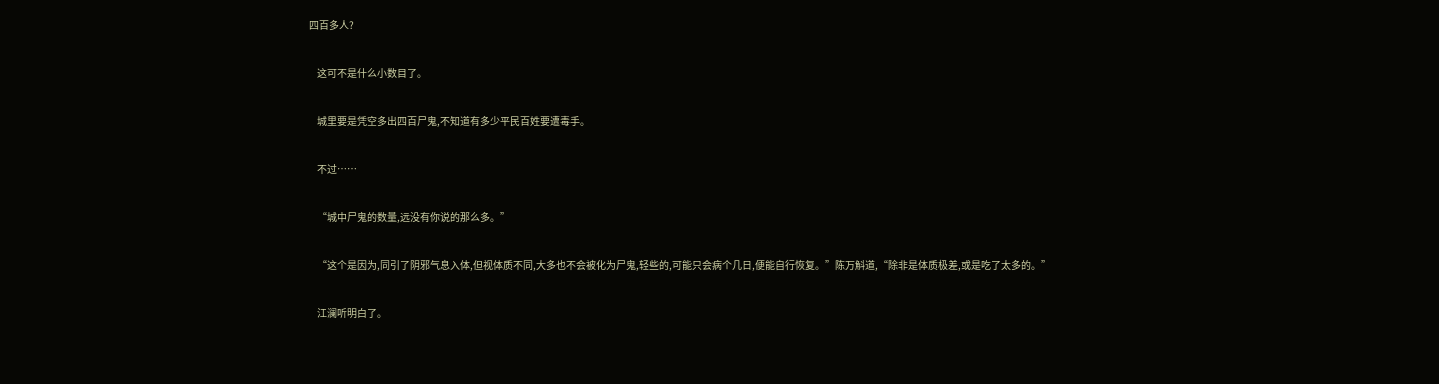四百多人?


    这可不是什么小数目了。


    城里要是凭空多出四百尸鬼,不知道有多少平民百姓要遭毒手。


    不过……


    “城中尸鬼的数量,远没有你说的那么多。”


    “这个是因为,同引了阴邪气息入体,但视体质不同,大多也不会被化为尸鬼,轻些的,可能只会病个几日,便能自行恢复。”陈万斛道,“除非是体质极差,或是吃了太多的。”


    江澜听明白了。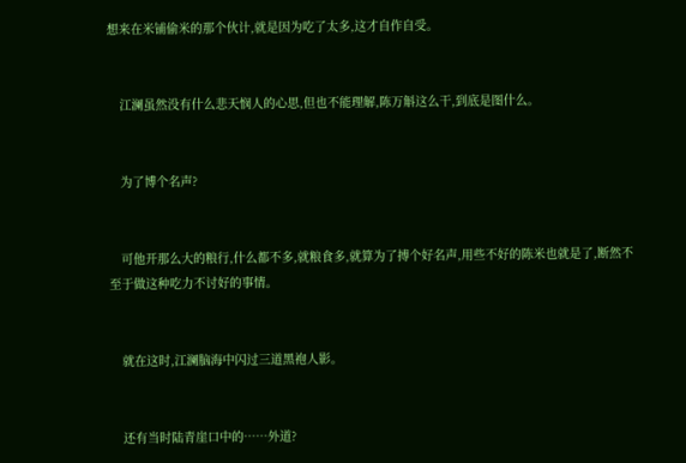想来在米铺偷米的那个伙计,就是因为吃了太多,这才自作自受。


    江澜虽然没有什么悲天悯人的心思,但也不能理解,陈万斛这么干,到底是图什么。


    为了博个名声?


    可他开那么大的粮行,什么都不多,就粮食多,就算为了搏个好名声,用些不好的陈米也就是了,断然不至于做这种吃力不讨好的事情。


    就在这时,江澜脑海中闪过三道黑袍人影。


    还有当时陆青崖口中的……外道?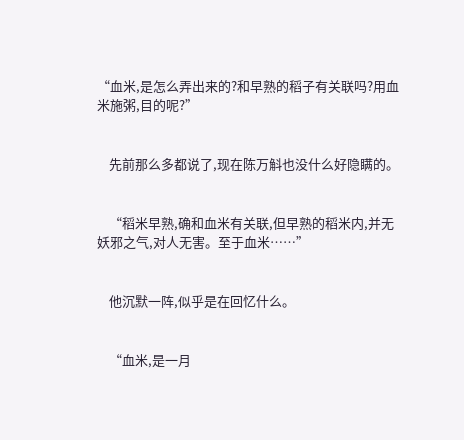“血米,是怎么弄出来的?和早熟的稻子有关联吗?用血米施粥,目的呢?”


    先前那么多都说了,现在陈万斛也没什么好隐瞒的。


    “稻米早熟,确和血米有关联,但早熟的稻米内,并无妖邪之气,对人无害。至于血米……”


    他沉默一阵,似乎是在回忆什么。


    “血米,是一月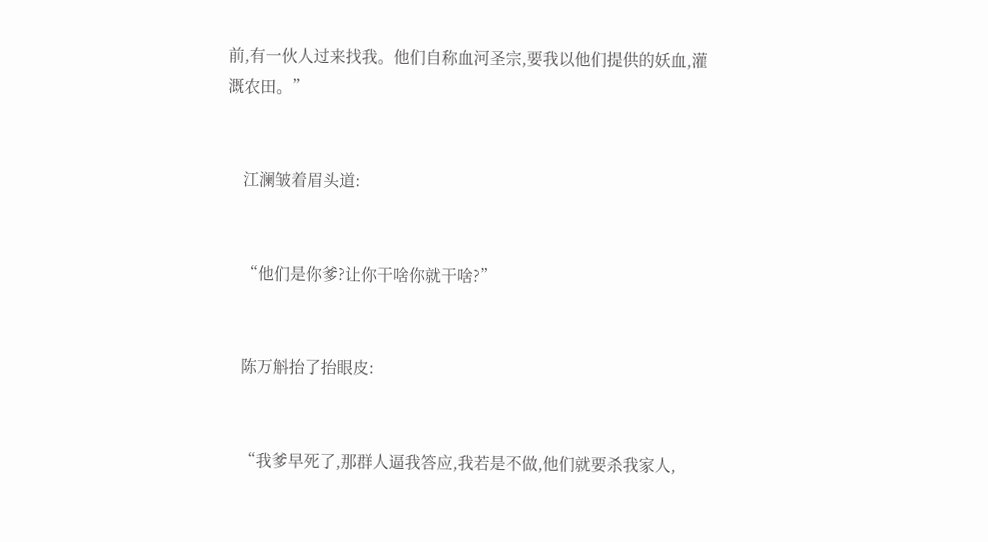前,有一伙人过来找我。他们自称血河圣宗,要我以他们提供的妖血,灌溉农田。”


    江澜皱着眉头道:


    “他们是你爹?让你干啥你就干啥?”


    陈万斛抬了抬眼皮:


    “我爹早死了,那群人逼我答应,我若是不做,他们就要杀我家人,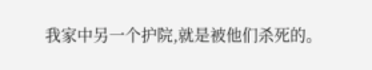我家中另一个护院,就是被他们杀死的。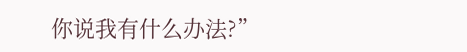你说我有什么办法?”